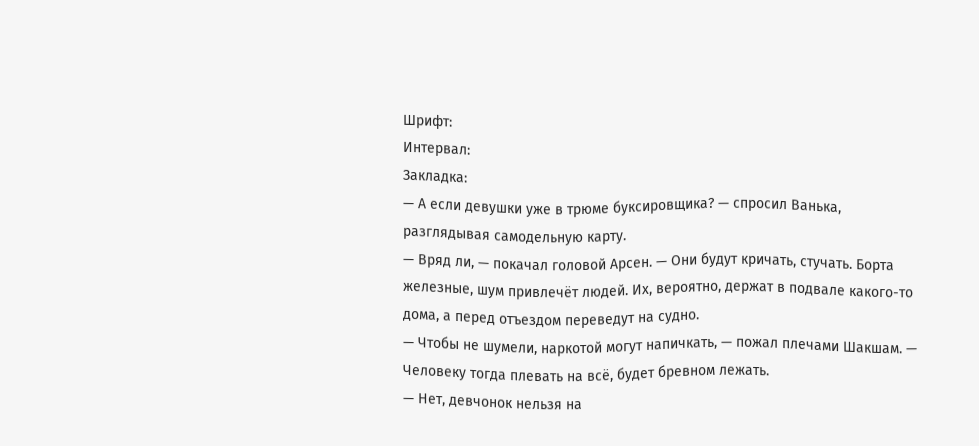Шрифт:
Интервал:
Закладка:
— А если девушки уже в трюме буксировщика? — спросил Ванька, разглядывая самодельную карту.
— Вряд ли, — покачал головой Арсен. — Они будут кричать, стучать. Борта железные, шум привлечёт людей. Их, вероятно, держат в подвале какого-то дома, а перед отъездом переведут на судно.
— Чтобы не шумели, наркотой могут напичкать, — пожал плечами Шакшам. — Человеку тогда плевать на всё, будет бревном лежать.
— Нет, девчонок нельзя на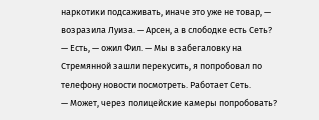наркотики подсаживать, иначе это уже не товар, — возразила Луиза. — Арсен, а в слободке есть Сеть?
— Есть, — ожил Фил. — Мы в забегаловку на Стремянной зашли перекусить, я попробовал по телефону новости посмотреть. Работает Сеть.
— Может, через полицейские камеры попробовать?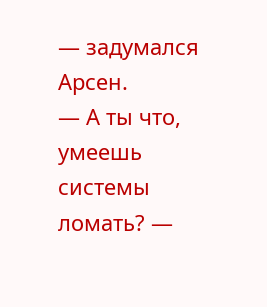— задумался Арсен.
— А ты что, умеешь системы ломать? —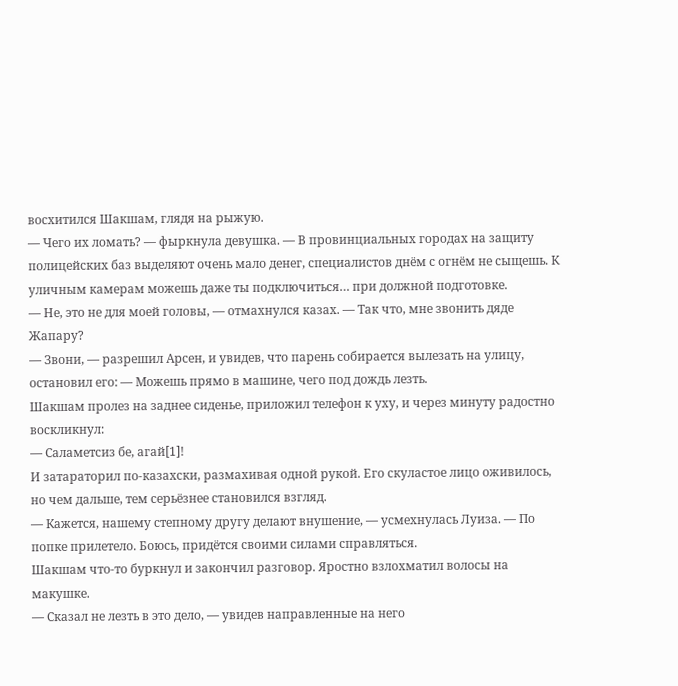восхитился Шакшам, глядя на рыжую.
— Чего их ломать? — фыркнула девушка. — В провинциальных городах на защиту полицейских баз выделяют очень мало денег, специалистов днём с огнём не сыщешь. К уличным камерам можешь даже ты подключиться… при должной подготовке.
— Не, это не для моей головы, — отмахнулся казах. — Так что, мне звонить дяде Жапару?
— Звони, — разрешил Арсен, и увидев, что парень собирается вылезать на улицу, остановил его: — Можешь прямо в машине, чего под дождь лезть.
Шакшам пролез на заднее сиденье, приложил телефон к уху, и через минуту радостно воскликнул:
— Саламетсиз бе, агай[1]!
И затараторил по-казахски, размахивая одной рукой. Его скуластое лицо оживилось, но чем дальше, тем серьёзнее становился взгляд.
— Кажется, нашему степному другу делают внушение, — усмехнулась Луиза. — По попке прилетело. Боюсь, придётся своими силами справляться.
Шакшам что-то буркнул и закончил разговор. Яростно взлохматил волосы на макушке.
— Сказал не лезть в это дело, — увидев направленные на него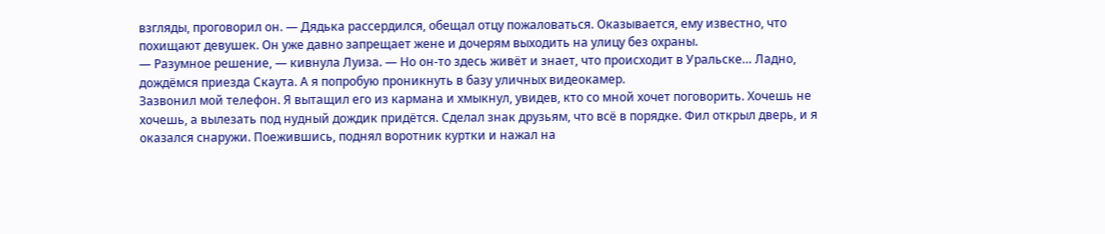взгляды, проговорил он. — Дядька рассердился, обещал отцу пожаловаться. Оказывается, ему известно, что похищают девушек. Он уже давно запрещает жене и дочерям выходить на улицу без охраны.
— Разумное решение, — кивнула Луиза. — Но он-то здесь живёт и знает, что происходит в Уральске… Ладно, дождёмся приезда Скаута. А я попробую проникнуть в базу уличных видеокамер.
Зазвонил мой телефон. Я вытащил его из кармана и хмыкнул, увидев, кто со мной хочет поговорить. Хочешь не хочешь, а вылезать под нудный дождик придётся. Сделал знак друзьям, что всё в порядке. Фил открыл дверь, и я оказался снаружи. Поежившись, поднял воротник куртки и нажал на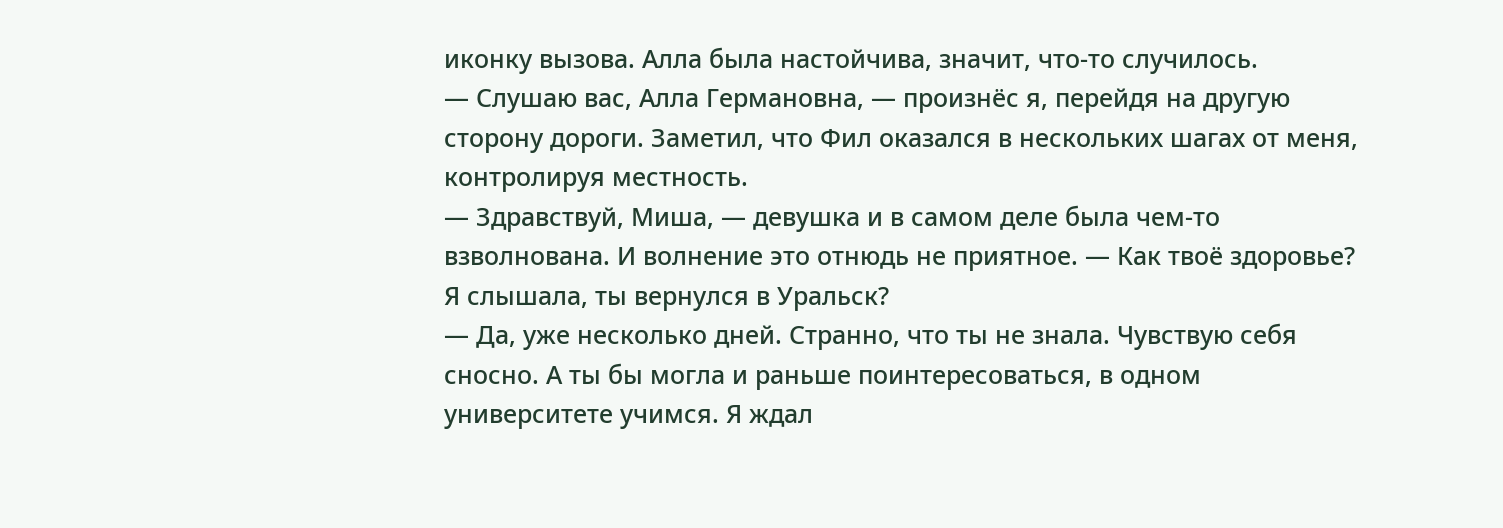иконку вызова. Алла была настойчива, значит, что-то случилось.
— Слушаю вас, Алла Германовна, — произнёс я, перейдя на другую сторону дороги. Заметил, что Фил оказался в нескольких шагах от меня, контролируя местность.
— Здравствуй, Миша, — девушка и в самом деле была чем-то взволнована. И волнение это отнюдь не приятное. — Как твоё здоровье? Я слышала, ты вернулся в Уральск?
— Да, уже несколько дней. Странно, что ты не знала. Чувствую себя сносно. А ты бы могла и раньше поинтересоваться, в одном университете учимся. Я ждал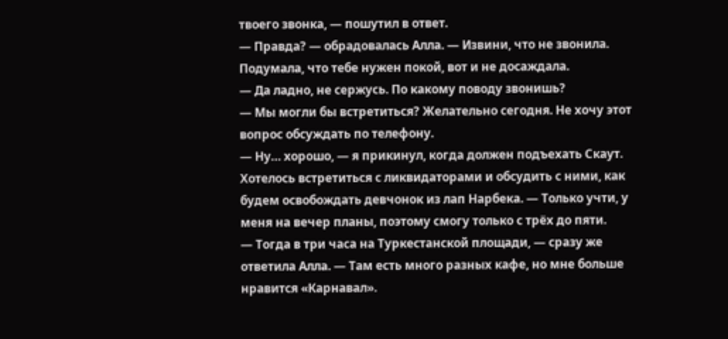твоего звонка, — пошутил в ответ.
— Правда? — обрадовалась Алла. — Извини, что не звонила. Подумала, что тебе нужен покой, вот и не досаждала.
— Да ладно, не сержусь. По какому поводу звонишь?
— Мы могли бы встретиться? Желательно сегодня. Не хочу этот вопрос обсуждать по телефону.
— Ну… хорошо, — я прикинул, когда должен подъехать Скаут. Хотелось встретиться с ликвидаторами и обсудить с ними, как будем освобождать девчонок из лап Нарбека. — Только учти, у меня на вечер планы, поэтому смогу только с трёх до пяти.
— Тогда в три часа на Туркестанской площади, — сразу же ответила Алла. — Там есть много разных кафе, но мне больше нравится «Карнавал».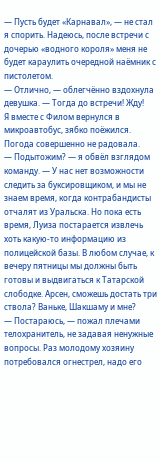— Пусть будет «Карнавал», — не стал я спорить. Надеюсь, после встречи с дочерью «водного короля» меня не будет караулить очередной наёмник с пистолетом.
— Отлично, — облегчённо вздохнула девушка. — Тогда до встречи! Жду!
Я вместе с Филом вернулся в микроавтобус, зябко поёжился. Погода совершенно не радовала.
— Подытожим? — я обвёл взглядом команду. — У нас нет возможности следить за буксировщиком, и мы не знаем время, когда контрабандисты отчалят из Уральска. Но пока есть время, Луиза постарается извлечь хоть какую-то информацию из полицейской базы. В любом случае, к вечеру пятницы мы должны быть готовы и выдвигаться к Татарской слободке. Арсен, сможешь достать три ствола? Ваньке, Шакшаму и мне?
— Постараюсь, — пожал плечами телохранитель, не задавая ненужные вопросы. Раз молодому хозяину потребовался огнестрел, надо его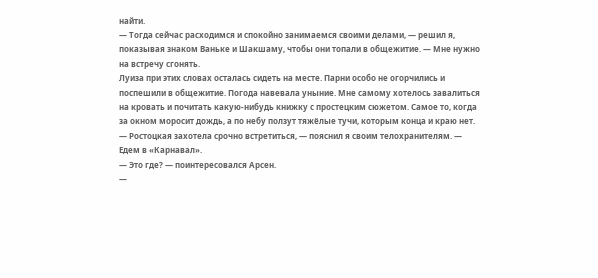найти.
— Тогда сейчас расходимся и спокойно занимаемся своими делами, — решил я, показывая знаком Ваньке и Шакшаму, чтобы они топали в общежитие. — Мне нужно на встречу сгонять.
Луиза при этих словах осталась сидеть на месте. Парни особо не огорчились и поспешили в общежитие. Погода навевала уныние. Мне самому хотелось завалиться на кровать и почитать какую-нибудь книжку с простецким сюжетом. Самое то, когда за окном моросит дождь, а по небу ползут тяжёлые тучи, которым конца и краю нет.
— Ростоцкая захотела срочно встретиться, — пояснил я своим телохранителям. — Едем в «Карнавал».
— Это где? — поинтересовался Арсен.
—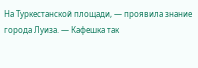На Туркестанской площади, — проявила знание города Луиза. — Кафешка так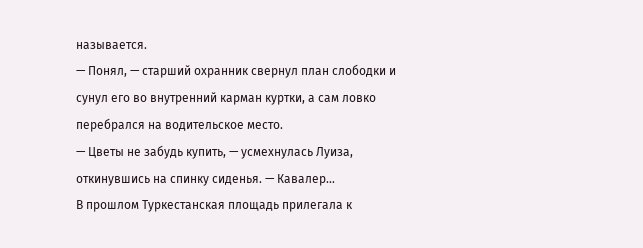называется.
— Понял, — старший охранник свернул план слободки и сунул его во внутренний карман куртки, а сам ловко перебрался на водительское место.
— Цветы не забудь купить, — усмехнулась Луиза, откинувшись на спинку сиденья. — Кавалер…
В прошлом Туркестанская площадь прилегала к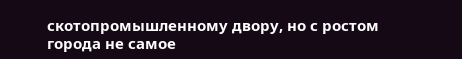скотопромышленному двору, но с ростом города не самое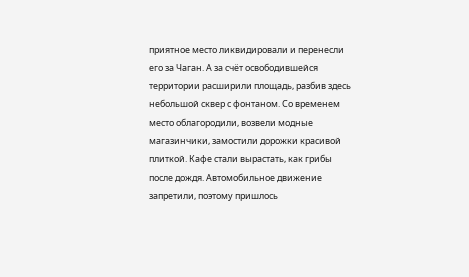приятное место ликвидировали и перенесли его за Чаган. А за счёт освободившейся территории расширили площадь, разбив здесь небольшой сквер с фонтаном. Со временем место облагородили, возвели модные магазинчики, замостили дорожки красивой плиткой. Кафе стали вырастать, как грибы после дождя. Автомобильное движение запретили, поэтому пришлось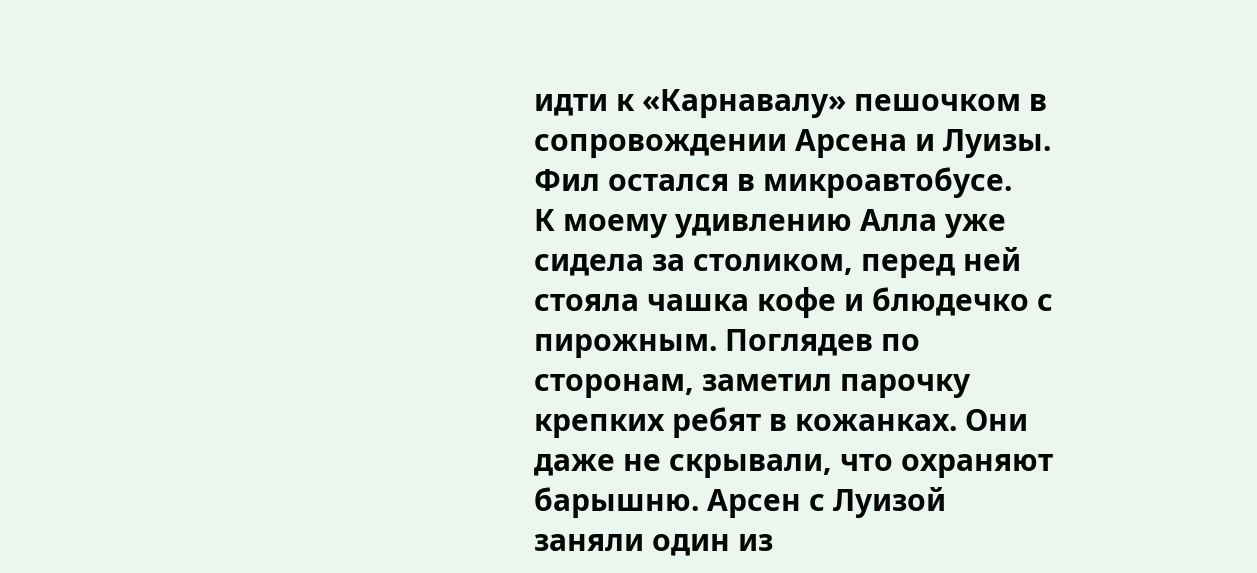идти к «Карнавалу» пешочком в сопровождении Арсена и Луизы. Фил остался в микроавтобусе.
К моему удивлению Алла уже сидела за столиком, перед ней стояла чашка кофе и блюдечко с пирожным. Поглядев по сторонам, заметил парочку крепких ребят в кожанках. Они даже не скрывали, что охраняют барышню. Арсен с Луизой заняли один из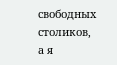свободных столиков, а я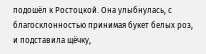подошёл к Ростоцкой. Она улыбнулась, с благосклонностью принимая букет белых роз, и подставила щёчку,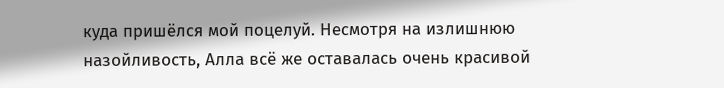куда пришёлся мой поцелуй. Несмотря на излишнюю назойливость, Алла всё же оставалась очень красивой